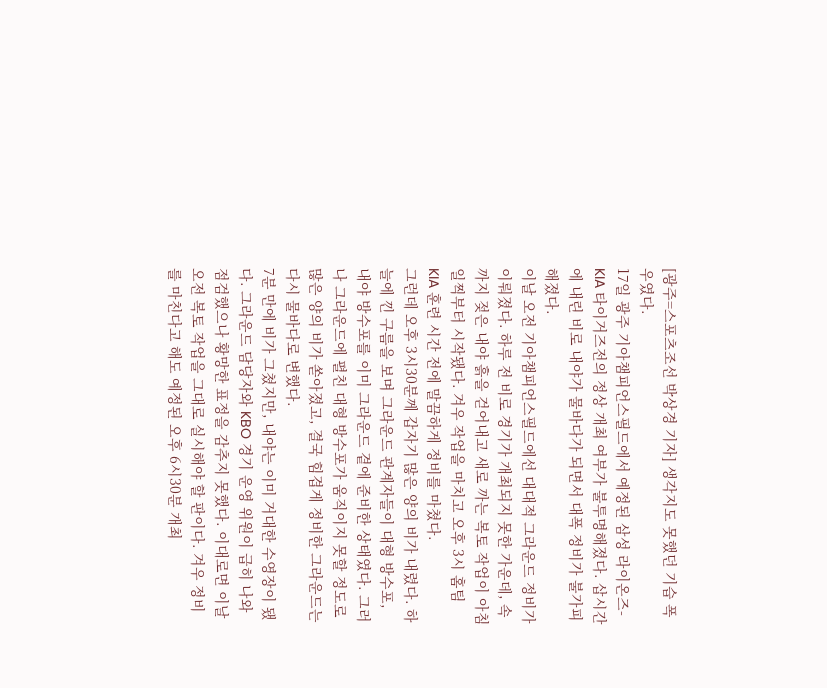[광주=스포츠조선 박상경 기자] 생각지도 못했던 기습 폭우였다.
17일 광주 기아챔피언스필드에서 예정된 삼성 라이온즈-KIA 타이거즈전의 정상 개최 여부가 불투명해졌다. 삽시간에 내린 비로 내야가 물바다가 되면서 대폭 정비가 불가피해졌다.
이날 오전 기아챔피언스필드에선 대대적 그라운드 정비가 이뤄졌다. 하루 전 비로 경기가 개최되지 못한 가운데, 속까지 젖은 내야 흙을 걷어내고 새로 까는 복토 작업이 아침 일찍부터 시작됐다. 겨우 작업을 마치고 오후 3시 홈팀 KIA 훈련 시간 전에 말끔하게 정비를 마쳤다.
그런데 오후 3시30분께 갑자기 많은 양의 비가 내렸다. 하늘에 낀 구름을 보며 그라운드 관계자들이 대형 방수포, 내야 방수포를 이미 그라운드 곁에 준비한 상태였다. 그러나 그라운드에 펼친 대형 방수포가 움직이지 못할 정도로 많은 양의 비가 쏟아졌고, 결국 힘겹게 정비한 그라운드는 다시 물바다로 변했다.
7분 만에 비가 그쳤지만, 내야는 이미 거대한 수영장이 됐다. 그라운드 담당자와 KBO 경기 운영 위원이 급히 나와 점검했으나 황망한 표정을 감추지 못했다. 이대로면 이날 오전 복토 작업을 그대로 실시해야 할 판이다. 겨우 정비를 마친다고 해도 예정된 오후 6시30분 개최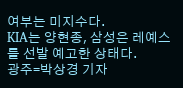여부는 미지수다.
KIA는 양현종, 삼성은 레예스를 선발 예고한 상태다.
광주=박상경 기자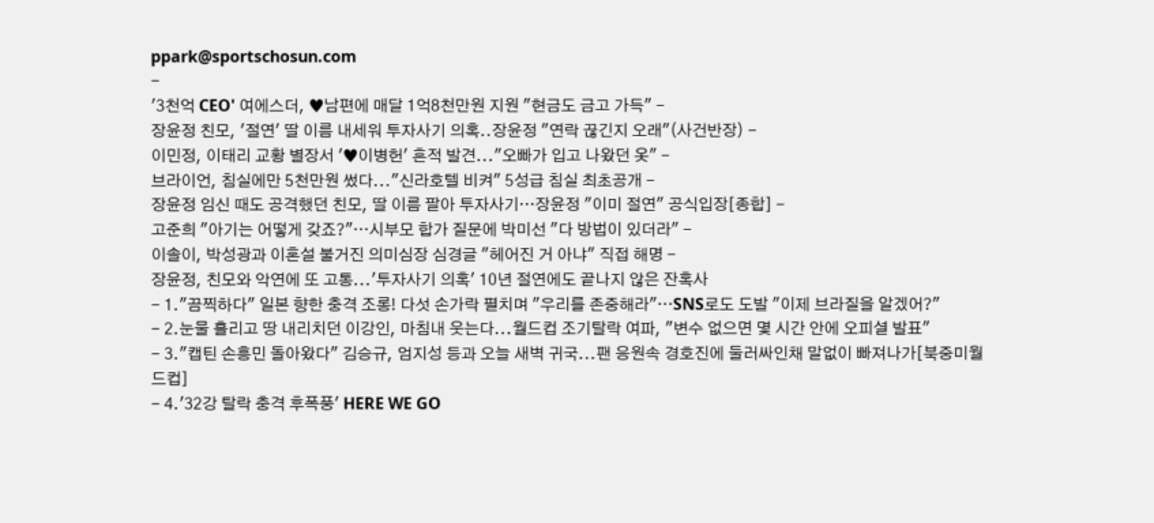ppark@sportschosun.com
-
'3천억 CEO' 여에스더, ♥남편에 매달 1억8천만원 지원 "현금도 금고 가득" -
장윤정 친모, '절연' 딸 이름 내세워 투자사기 의혹..장윤정 "연락 끊긴지 오래"(사건반장) -
이민정, 이태리 교황 별장서 '♥이병헌' 흔적 발견..."오빠가 입고 나왔던 옷" -
브라이언, 침실에만 5천만원 썼다..."신라호텔 비켜" 5성급 침실 최초공개 -
장윤정 임신 때도 공격했던 친모, 딸 이름 팔아 투자사기…장윤정 "이미 절연" 공식입장[종합] -
고준희 "아기는 어떻게 갖죠?"…시부모 합가 질문에 박미선 "다 방법이 있더라" -
이솔이, 박성광과 이혼설 불거진 의미심장 심경글 "헤어진 거 아냐" 직접 해명 -
장윤정, 친모와 악연에 또 고통...'투자사기 의혹' 10년 절연에도 끝나지 않은 잔혹사
- 1."끔찍하다" 일본 향한 충격 조롱! 다섯 손가락 펼치며 "우리를 존중해라"…SNS로도 도발 "이제 브라질을 알겠어?"
- 2.눈물 흘리고 땅 내리치던 이강인, 마침내 웃는다...월드컵 조기탈락 여파, "변수 없으면 몇 시간 안에 오피셜 발표"
- 3."캡틴 손흥민 돌아왔다" 김승규, 엄지성 등과 오늘 새벽 귀국...팬 응원속 경호진에 둘러싸인채 말없이 빠져나가[북중미월드컵]
- 4.'32강 탈락 충격 후폭풍' HERE WE GO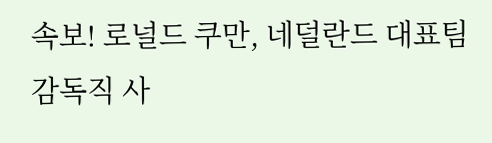속보! 로널드 쿠만, 네덜란드 대표팀 감독직 사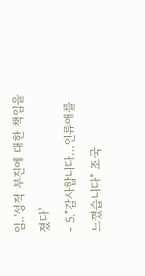임..'성적 부진에 대한 책임을 졌다'
- 5."감사합니다…인류애를 느꼈습니다" 조국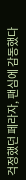걱정했던 페라자, 팬심에 감동했다